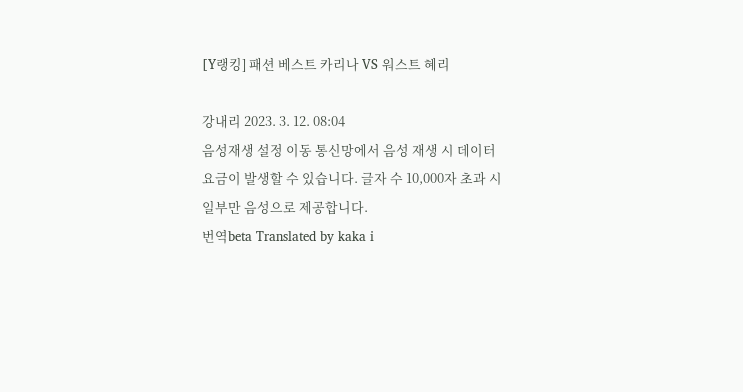[Y랭킹] 패션 베스트 카리나 VS 워스트 혜리

강내리 2023. 3. 12. 08:04
음성재생 설정 이동 통신망에서 음성 재생 시 데이터 요금이 발생할 수 있습니다. 글자 수 10,000자 초과 시 일부만 음성으로 제공합니다.
번역beta Translated by kaka i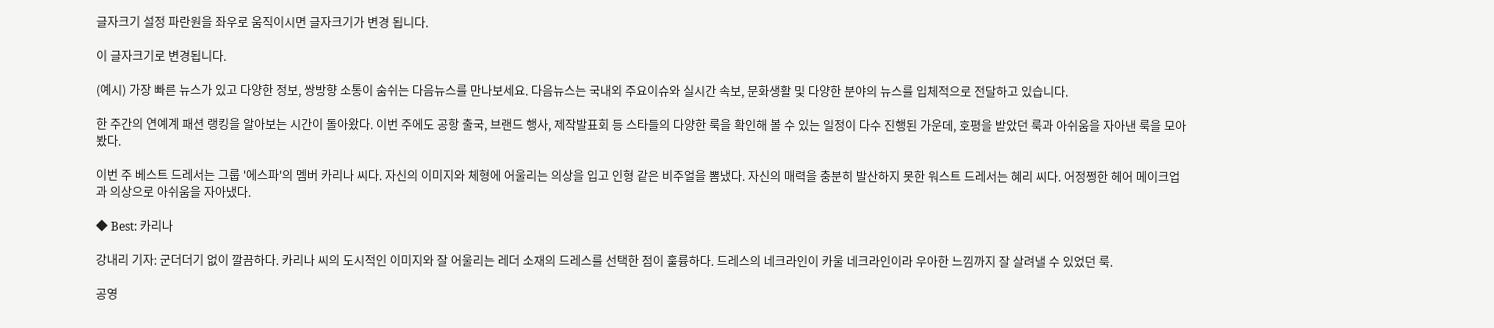글자크기 설정 파란원을 좌우로 움직이시면 글자크기가 변경 됩니다.

이 글자크기로 변경됩니다.

(예시) 가장 빠른 뉴스가 있고 다양한 정보, 쌍방향 소통이 숨쉬는 다음뉴스를 만나보세요. 다음뉴스는 국내외 주요이슈와 실시간 속보, 문화생활 및 다양한 분야의 뉴스를 입체적으로 전달하고 있습니다.

한 주간의 연예계 패션 랭킹을 알아보는 시간이 돌아왔다. 이번 주에도 공항 출국, 브랜드 행사, 제작발표회 등 스타들의 다양한 룩을 확인해 볼 수 있는 일정이 다수 진행된 가운데, 호평을 받았던 룩과 아쉬움을 자아낸 룩을 모아봤다.

이번 주 베스트 드레서는 그룹 '에스파'의 멤버 카리나 씨다. 자신의 이미지와 체형에 어울리는 의상을 입고 인형 같은 비주얼을 뽐냈다. 자신의 매력을 충분히 발산하지 못한 워스트 드레서는 혜리 씨다. 어정쩡한 헤어 메이크업과 의상으로 아쉬움을 자아냈다.

◆ Best: 카리나

강내리 기자: 군더더기 없이 깔끔하다. 카리나 씨의 도시적인 이미지와 잘 어울리는 레더 소재의 드레스를 선택한 점이 훌륭하다. 드레스의 네크라인이 카울 네크라인이라 우아한 느낌까지 잘 살려낼 수 있었던 룩.

공영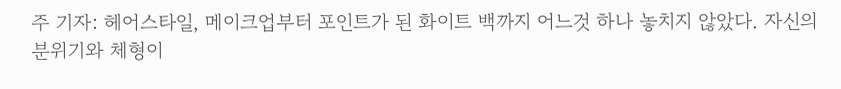주 기자: 헤어스타일, 메이크업부터 포인트가 된 화이트 백까지 어느것 하나 놓치지 않았다. 자신의 분위기와 체형이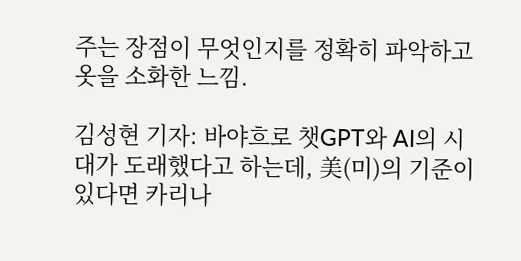주는 장점이 무엇인지를 정확히 파악하고 옷을 소화한 느낌.

김성현 기자: 바야흐로 챗GPT와 AI의 시대가 도래했다고 하는데, 美(미)의 기준이 있다면 카리나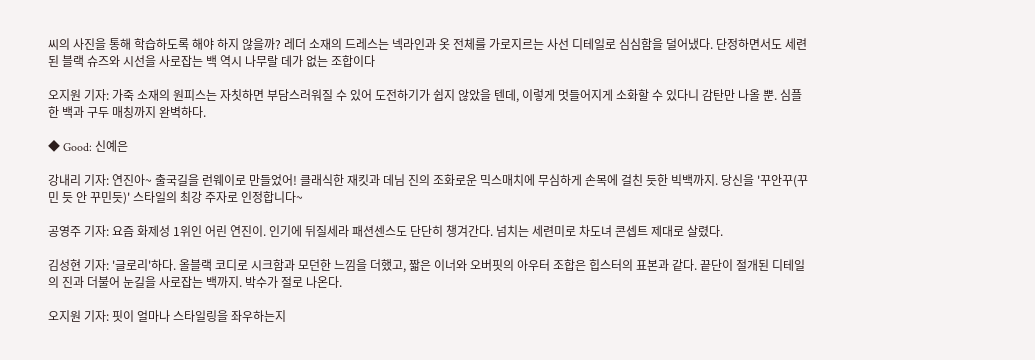씨의 사진을 통해 학습하도록 해야 하지 않을까? 레더 소재의 드레스는 넥라인과 옷 전체를 가로지르는 사선 디테일로 심심함을 덜어냈다. 단정하면서도 세련된 블랙 슈즈와 시선을 사로잡는 백 역시 나무랄 데가 없는 조합이다

오지원 기자: 가죽 소재의 원피스는 자칫하면 부담스러워질 수 있어 도전하기가 쉽지 않았을 텐데, 이렇게 멋들어지게 소화할 수 있다니 감탄만 나올 뿐. 심플한 백과 구두 매칭까지 완벽하다.

◆ Good: 신예은

강내리 기자: 연진아~ 출국길을 런웨이로 만들었어! 클래식한 재킷과 데님 진의 조화로운 믹스매치에 무심하게 손목에 걸친 듯한 빅백까지. 당신을 '꾸안꾸(꾸민 듯 안 꾸민듯)' 스타일의 최강 주자로 인정합니다~

공영주 기자: 요즘 화제성 1위인 어린 연진이. 인기에 뒤질세라 패션센스도 단단히 챙겨간다. 넘치는 세련미로 차도녀 콘셉트 제대로 살렸다.

김성현 기자: '글로리'하다. 올블랙 코디로 시크함과 모던한 느낌을 더했고, 짧은 이너와 오버핏의 아우터 조합은 힙스터의 표본과 같다. 끝단이 절개된 디테일의 진과 더불어 눈길을 사로잡는 백까지. 박수가 절로 나온다.

오지원 기자: 핏이 얼마나 스타일링을 좌우하는지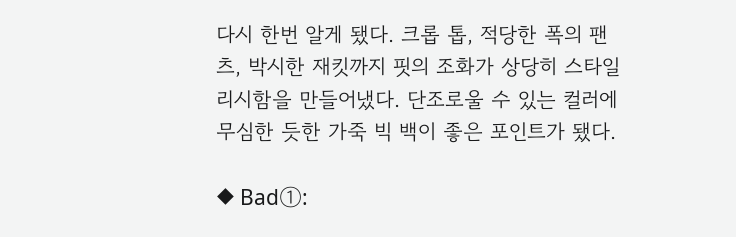다시 한번 알게 됐다. 크롭 톱, 적당한 폭의 팬츠, 박시한 재킷까지 핏의 조화가 상당히 스타일리시함을 만들어냈다. 단조로울 수 있는 컬러에 무심한 듯한 가죽 빅 백이 좋은 포인트가 됐다.

◆ Bad①: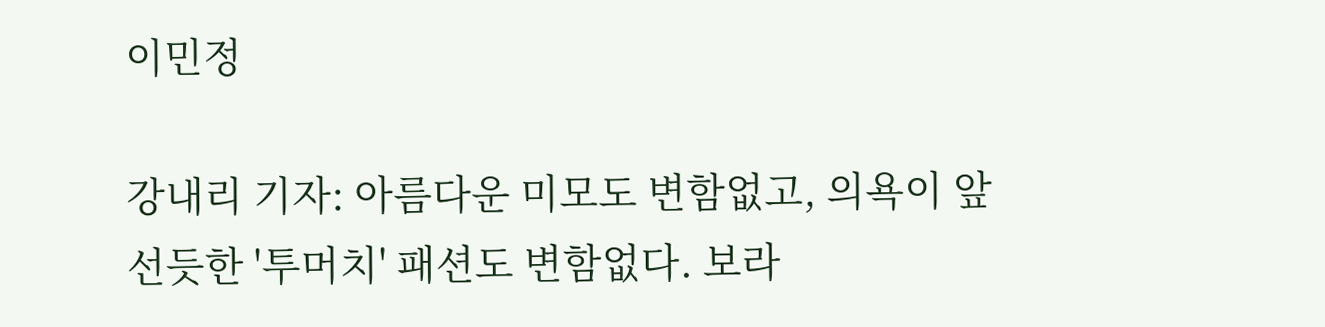이민정

강내리 기자: 아름다운 미모도 변함없고, 의욕이 앞선듯한 '투머치' 패션도 변함없다. 보라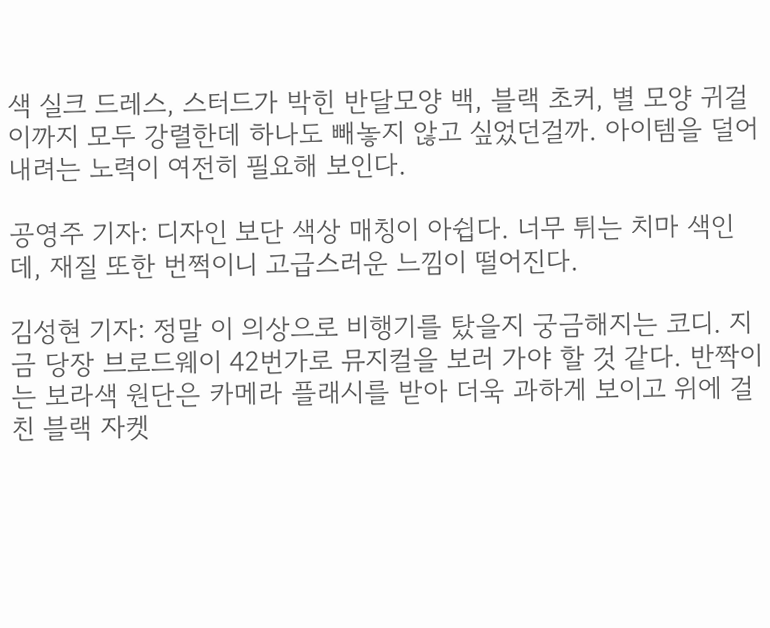색 실크 드레스, 스터드가 박힌 반달모양 백, 블랙 초커, 별 모양 귀걸이까지 모두 강렬한데 하나도 빼놓지 않고 싶었던걸까. 아이템을 덜어내려는 노력이 여전히 필요해 보인다.

공영주 기자: 디자인 보단 색상 매칭이 아쉽다. 너무 튀는 치마 색인데, 재질 또한 번쩍이니 고급스러운 느낌이 떨어진다.

김성현 기자: 정말 이 의상으로 비행기를 탔을지 궁금해지는 코디. 지금 당장 브로드웨이 42번가로 뮤지컬을 보러 가야 할 것 같다. 반짝이는 보라색 원단은 카메라 플래시를 받아 더욱 과하게 보이고 위에 걸친 블랙 자켓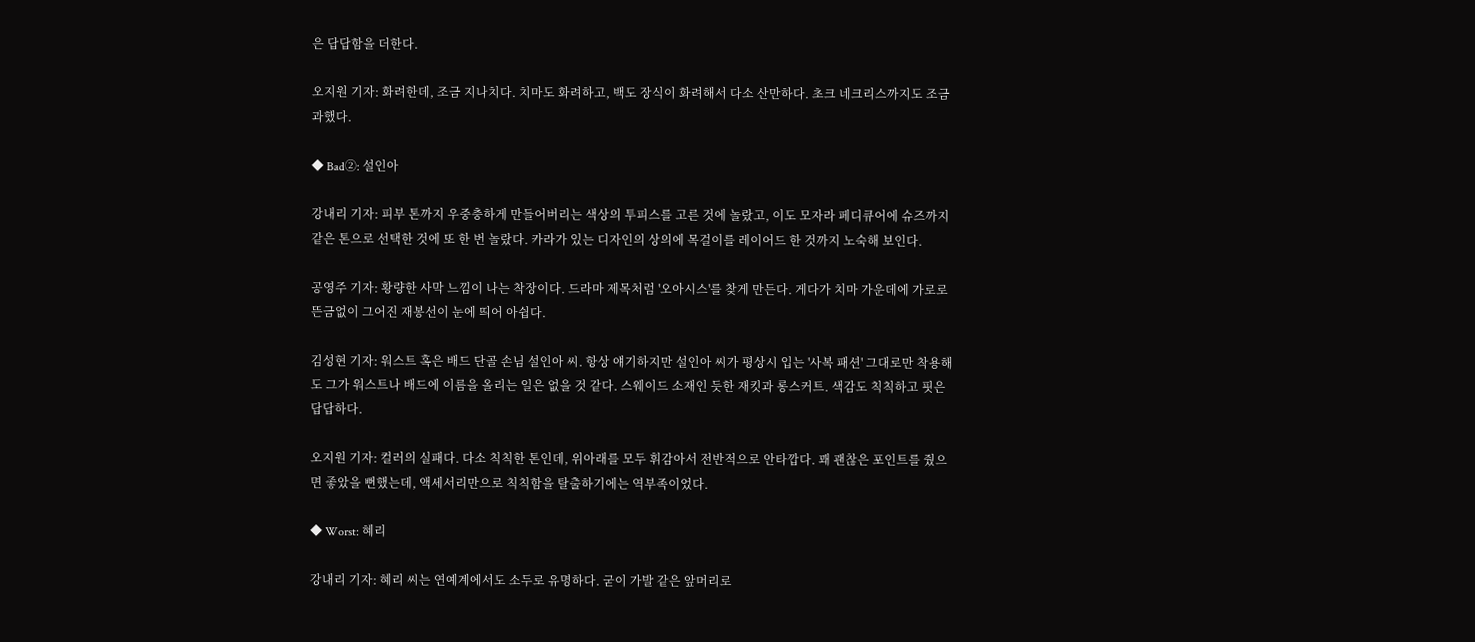은 답답함을 더한다.

오지원 기자: 화려한데, 조금 지나치다. 치마도 화려하고, 백도 장식이 화려해서 다소 산만하다. 초크 네크리스까지도 조금 과했다.

◆ Bad②: 설인아

강내리 기자: 피부 톤까지 우중충하게 만들어버리는 색상의 투피스를 고른 것에 놀랐고, 이도 모자라 페디큐어에 슈즈까지 같은 톤으로 선택한 것에 또 한 번 놀랐다. 카라가 있는 디자인의 상의에 목걸이를 레이어드 한 것까지 노숙해 보인다.

공영주 기자: 황량한 사막 느낌이 나는 착장이다. 드라마 제목처럼 '오아시스'를 찾게 만든다. 게다가 치마 가운데에 가로로 뜬금없이 그어진 재봉선이 눈에 띄어 아쉽다.

김성현 기자: 워스트 혹은 배드 단골 손님 설인아 씨. 항상 얘기하지만 설인아 씨가 평상시 입는 '사복 패션' 그대로만 착용해도 그가 워스트나 배드에 이름을 올리는 일은 없을 것 같다. 스웨이드 소재인 듯한 재킷과 롱스커트. 색감도 칙칙하고 핏은 답답하다.

오지원 기자: 컬러의 실패다. 다소 칙칙한 톤인데, 위아래를 모두 휘감아서 전반적으로 안타깝다. 꽤 괜찮은 포인트를 줬으면 좋았을 뻔했는데, 액세서리만으로 칙칙함을 탈출하기에는 역부족이었다.

◆ Worst: 혜리

강내리 기자: 혜리 씨는 연예계에서도 소두로 유명하다. 굳이 가발 같은 앞머리로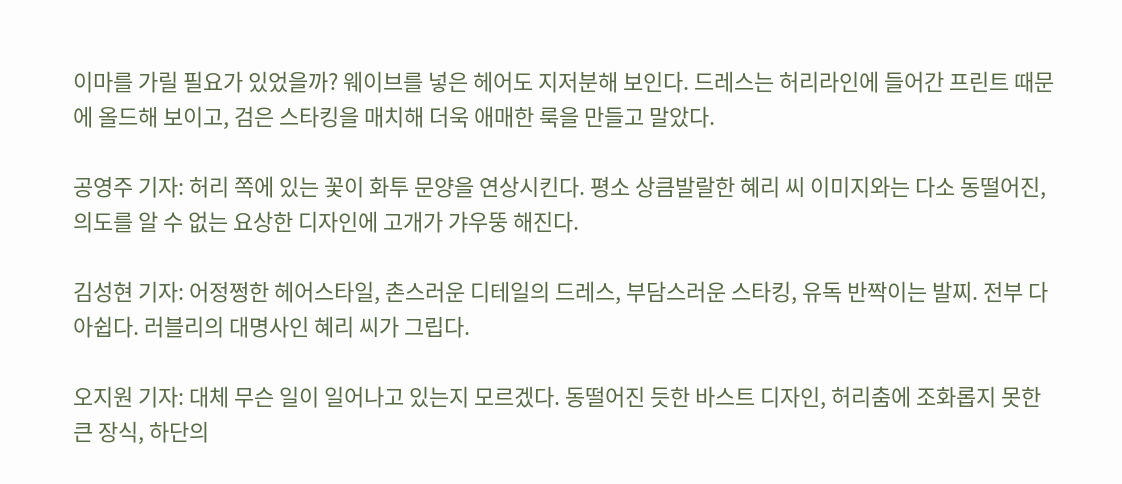이마를 가릴 필요가 있었을까? 웨이브를 넣은 헤어도 지저분해 보인다. 드레스는 허리라인에 들어간 프린트 때문에 올드해 보이고, 검은 스타킹을 매치해 더욱 애매한 룩을 만들고 말았다.

공영주 기자: 허리 쪽에 있는 꽃이 화투 문양을 연상시킨다. 평소 상큼발랄한 혜리 씨 이미지와는 다소 동떨어진, 의도를 알 수 없는 요상한 디자인에 고개가 갸우뚱 해진다.

김성현 기자: 어정쩡한 헤어스타일, 촌스러운 디테일의 드레스, 부담스러운 스타킹, 유독 반짝이는 발찌. 전부 다 아쉽다. 러블리의 대명사인 혜리 씨가 그립다.

오지원 기자: 대체 무슨 일이 일어나고 있는지 모르겠다. 동떨어진 듯한 바스트 디자인, 허리춤에 조화롭지 못한 큰 장식, 하단의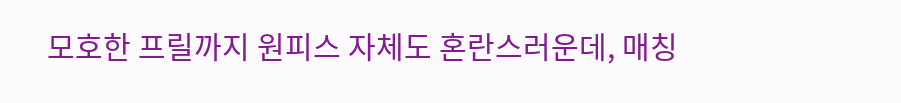모호한 프릴까지 원피스 자체도 혼란스러운데, 매칭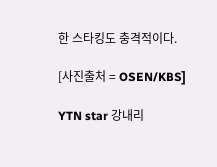한 스타킹도 충격적이다.

[사진출처 = OSEN/KBS]

YTN star 강내리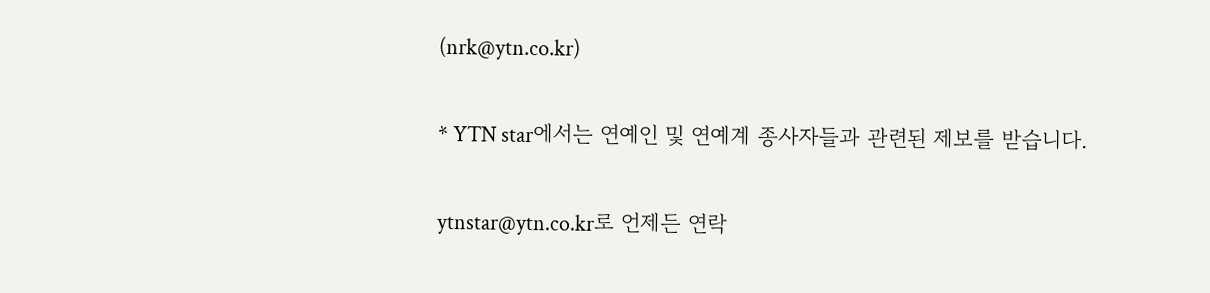(nrk@ytn.co.kr)

* YTN star에서는 연예인 및 연예계 종사자들과 관련된 제보를 받습니다.

ytnstar@ytn.co.kr로 언제든 연락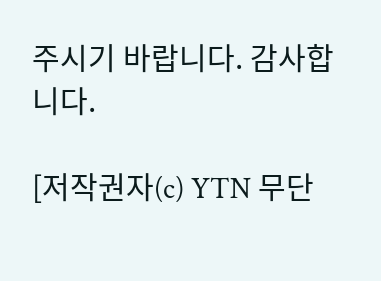주시기 바랍니다. 감사합니다.

[저작권자(c) YTN 무단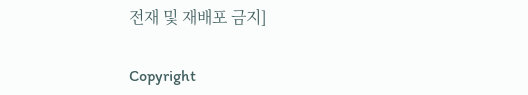전재 및 재배포 금지]

Copyright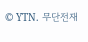© YTN. 무단전재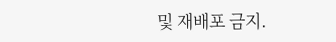및 재배포 금지.